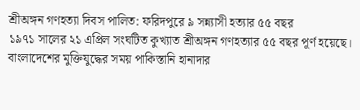শ্রীঅঙ্গন গণহত্যা দিবস পালিত: ফরিদপুরে ৯ সন্ন্যাসী হত্যার ৫৫ বছর
১৯৭১ সালের ২১ এপ্রিল সংঘটিত কুখ্যাত শ্রীঅঙ্গন গণহত্যার ৫৫ বছর পূর্ণ হয়েছে। বাংলাদেশের মুক্তিযুদ্ধের সময় পাকিস্তানি হানাদার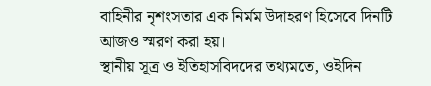বাহিনীর নৃশংসতার এক নির্মম উদাহরণ হিসেবে দিনটি আজও স্মরণ করা হয়।
স্থানীয় সূত্র ও ইতিহাসবিদদের তথ্যমতে, ওইদিন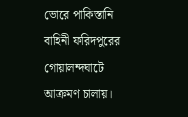ভোরে পাকিস্তানি বাহিনী ফরিদপুরের গোয়ালন্দঘাটে আক্রমণ চালায়।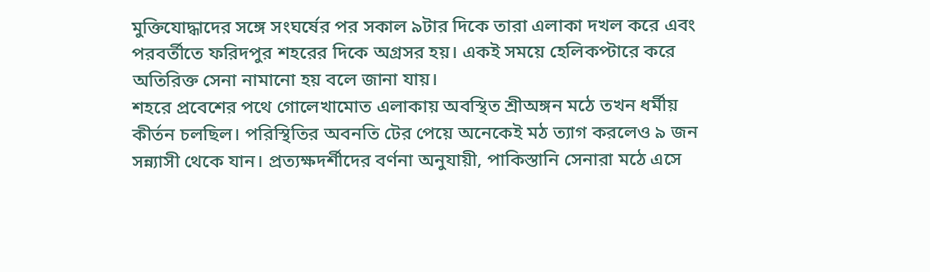মুক্তিযোদ্ধাদের সঙ্গে সংঘর্ষের পর সকাল ৯টার দিকে তারা এলাকা দখল করে এবং পরবর্তীতে ফরিদপুর শহরের দিকে অগ্রসর হয়। একই সময়ে হেলিকপ্টারে করে অতিরিক্ত সেনা নামানো হয় বলে জানা যায়।
শহরে প্রবেশের পথে গোলেখামোত এলাকায় অবস্থিত শ্রীঅঙ্গন মঠে তখন ধর্মীয় কীর্তন চলছিল। পরিস্থিতির অবনতি টের পেয়ে অনেকেই মঠ ত্যাগ করলেও ৯ জন সন্ন্যাসী থেকে যান। প্রত্যক্ষদর্শীদের বর্ণনা অনুযায়ী, পাকিস্তানি সেনারা মঠে এসে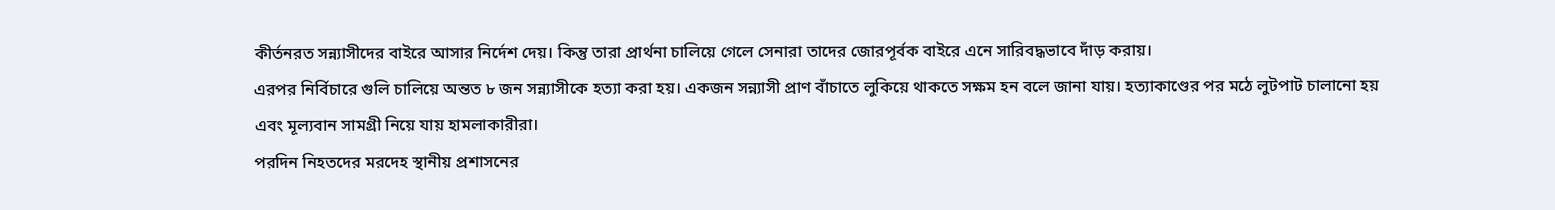কীর্তনরত সন্ন্যাসীদের বাইরে আসার নির্দেশ দেয়। কিন্তু তারা প্রার্থনা চালিয়ে গেলে সেনারা তাদের জোরপূর্বক বাইরে এনে সারিবদ্ধভাবে দাঁড় করায়।
এরপর নির্বিচারে গুলি চালিয়ে অন্তত ৮ জন সন্ন্যাসীকে হত্যা করা হয়। একজন সন্ন্যাসী প্রাণ বাঁচাতে লুকিয়ে থাকতে সক্ষম হন বলে জানা যায়। হত্যাকাণ্ডের পর মঠে লুটপাট চালানো হয় এবং মূল্যবান সামগ্রী নিয়ে যায় হামলাকারীরা।
পরদিন নিহতদের মরদেহ স্থানীয় প্রশাসনের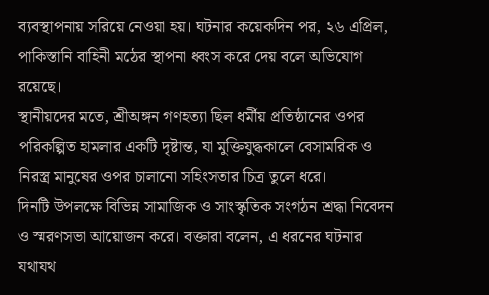ব্যবস্থাপনায় সরিয়ে নেওয়া হয়। ঘটনার কয়েকদিন পর, ২৬ এপ্রিল, পাকিস্তানি বাহিনী মঠের স্থাপনা ধ্বংস করে দেয় বলে অভিযোগ রয়েছে।
স্থানীয়দের মতে, শ্রীঅঙ্গন গণহত্যা ছিল ধর্মীয় প্রতিষ্ঠানের ওপর পরিকল্পিত হামলার একটি দৃষ্টান্ত, যা মুক্তিযুদ্ধকালে বেসামরিক ও নিরস্ত্র মানুষের ওপর চালানো সহিংসতার চিত্র তুলে ধরে।
দিনটি উপলক্ষে বিভিন্ন সামাজিক ও সাংস্কৃতিক সংগঠন শ্রদ্ধা নিবেদন ও স্মরণসভা আয়োজন করে। বক্তারা বলেন, এ ধরনের ঘটনার যথাযথ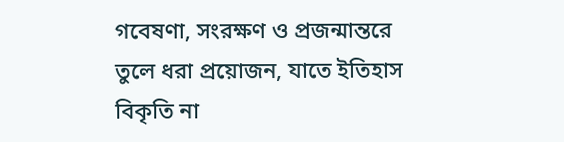গবেষণা, সংরক্ষণ ও প্রজন্মান্তরে তুলে ধরা প্রয়োজন, যাতে ইতিহাস বিকৃতি না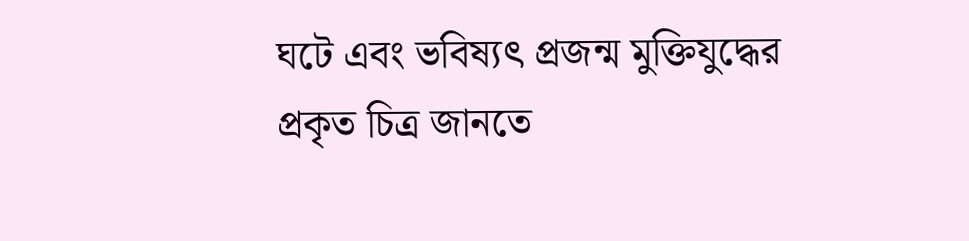ঘটে এবং ভবিষ্যৎ প্রজন্ম মুক্তিযুদ্ধের প্রকৃত চিত্র জানতে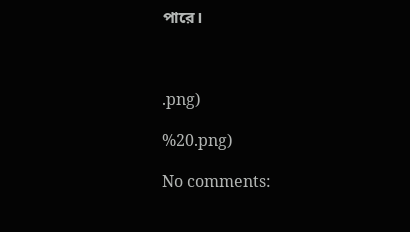পারে।



.png)

%20.png)

No comments: